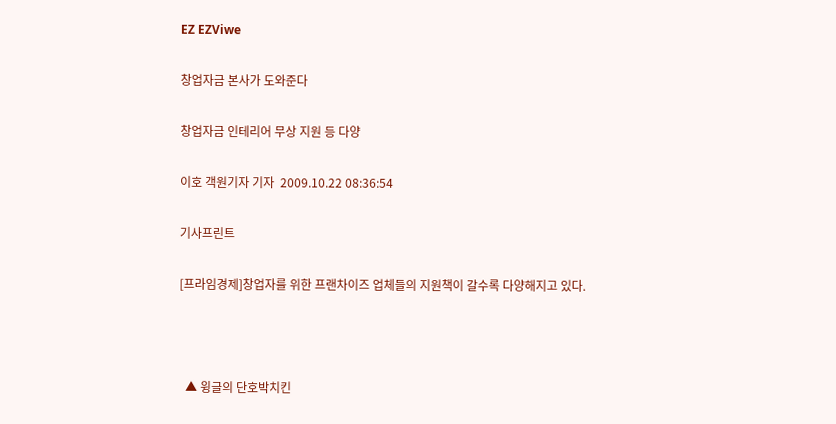EZ EZViwe

창업자금 본사가 도와준다

창업자금 인테리어 무상 지원 등 다양

이호 객원기자 기자  2009.10.22 08:36:54

기사프린트

[프라임경제]창업자를 위한 프랜차이즈 업체들의 지원책이 갈수록 다양해지고 있다.



  ▲ 윙글의 단호박치킨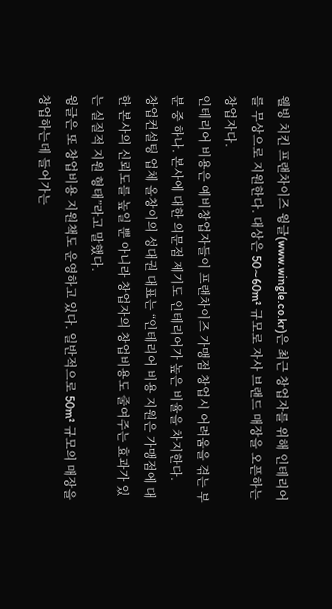웰빙 치킨 프랜차이즈 윙글(www.wingle.co.kr)은 최근 창업자를 위해 인테리어를 무상으로 지원한다. 대상은 50∼60m² 규모로 자사 브랜드 매장을 오픈하는 창업자다.
인테리어 비용은 예비창업자들이 프랜차이즈 가맹점 창업시 어려움을 겪는 부분 중 하나. 본사에 대한 의문점 제기도 인테리어가 높은 비율을 차지한다.
창업컨설팅 업체 올창이의 성대권 대표는 “인테리어 비용 지원은 가맹점에 대한 본사의 신뢰도를 높일 뿐 아니라 창업자의 창업비용도 줄여주는 효과가 있는 실질적 지원 형태”라고 말했다.
윙글은 또 창업비용 지원책도 운영하고 있다. 일반적으로 50m² 규모의 매장을 창업하는데 들어가는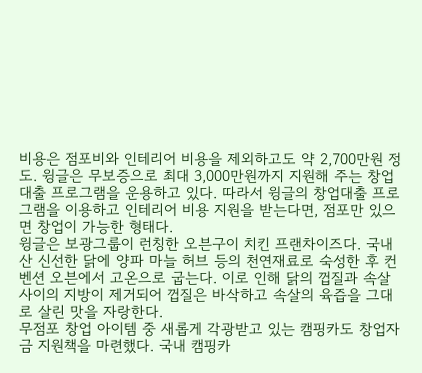비용은 점포비와 인테리어 비용을 제외하고도 약 2,700만원 정도. 윙글은 무보증으로 최대 3,000만원까지 지원해 주는 창업대출 프로그램을 운용하고 있다. 따라서 윙글의 창업대출 프로그램을 이용하고 인테리어 비용 지원을 받는다면, 점포만 있으면 창업이 가능한 형태다.
윙글은 보광그룹이 런칭한 오븐구이 치킨 프랜차이즈다. 국내산 신선한 닭에 양파 마늘 허브 등의 천연재료로 숙성한 후 컨벤션 오븐에서 고온으로 굽는다. 이로 인해 닭의 껍질과 속살 사이의 지방이 제거되어 껍질은 바삭하고 속살의 육즙을 그대로 살린 맛을 자랑한다.
무점포 창업 아이템 중 새롭게 각광받고 있는 캠핑카도 창업자금 지원책을 마련했다. 국내 캠핑카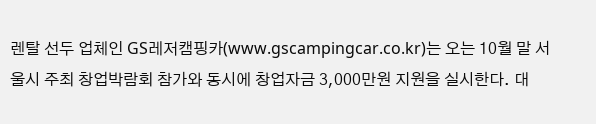렌탈 선두 업체인 GS레저캠핑카(www.gscampingcar.co.kr)는 오는 10월 말 서울시 주최 창업박람회 참가와 동시에 창업자금 3,000만원 지원을 실시한다. 대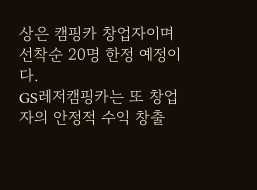상은 캠핑카 창업자이며 선착순 20명 한정 예정이다.
GS레저캠핑카는 또 창업자의 안정적 수익 창출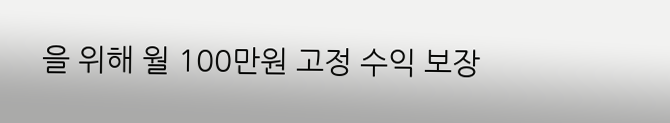을 위해 월 100만원 고정 수익 보장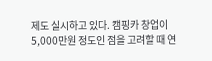제도 실시하고 있다. 캠핑카 창업이 5,000만원 정도인 점을 고려할 때 연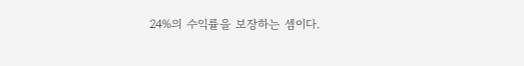24%의 수익률을 보장하는 셈이다.